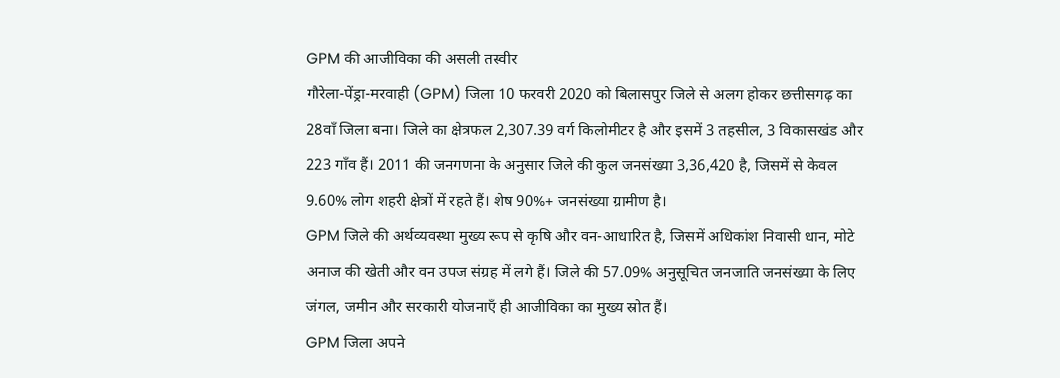GPM की आजीविका की असली तस्वीर
गौरेला-पेंड्रा-मरवाही (GPM) जिला 10 फरवरी 2020 को बिलासपुर जिले से अलग होकर छत्तीसगढ़ का 28वाँ जिला बना। जिले का क्षेत्रफल 2,307.39 वर्ग किलोमीटर है और इसमें 3 तहसील, 3 विकासखंड और 223 गाँव हैं। 2011 की जनगणना के अनुसार जिले की कुल जनसंख्या 3,36,420 है, जिसमें से केवल 9.60% लोग शहरी क्षेत्रों में रहते हैं। शेष 90%+ जनसंख्या ग्रामीण है।
GPM जिले की अर्थव्यवस्था मुख्य रूप से कृषि और वन-आधारित है, जिसमें अधिकांश निवासी धान, मोटे अनाज की खेती और वन उपज संग्रह में लगे हैं। जिले की 57.09% अनुसूचित जनजाति जनसंख्या के लिए जंगल, जमीन और सरकारी योजनाएँ ही आजीविका का मुख्य स्रोत हैं।
GPM जिला अपने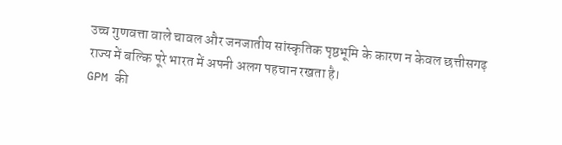उच्च गुणवत्ता वाले चावल और जनजातीय सांस्कृतिक पृष्ठभूमि के कारण न केवल छत्तीसगढ़ राज्य में बल्कि पूरे भारत में अपनी अलग पहचान रखता है।
GPM की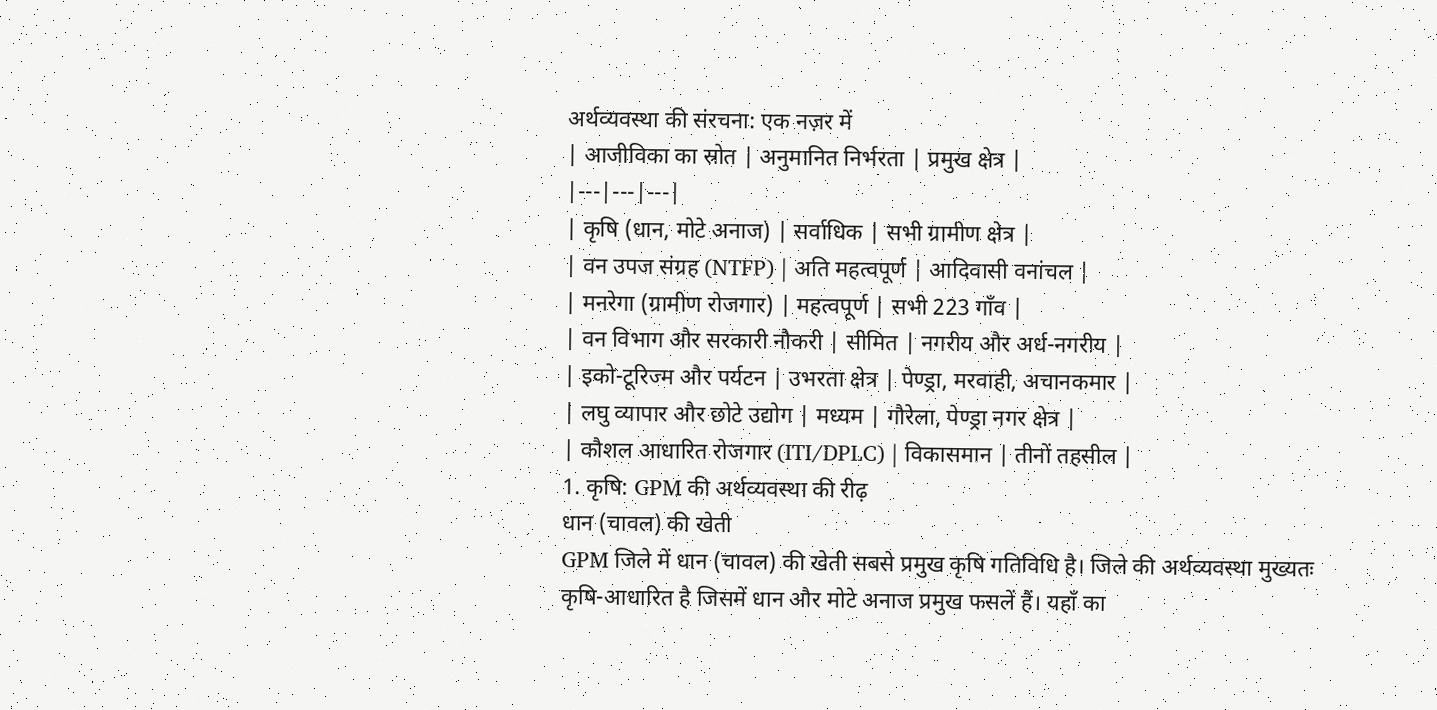अर्थव्यवस्था की संरचना: एक नज़र में
| आजीविका का स्रोत | अनुमानित निर्भरता | प्रमुख क्षेत्र |
|---|---|---|
| कृषि (धान, मोटे अनाज) | सर्वाधिक | सभी ग्रामीण क्षेत्र |
| वन उपज संग्रह (NTFP) | अति महत्वपूर्ण | आदिवासी वनांचल |
| मनरेगा (ग्रामीण रोजगार) | महत्वपूर्ण | सभी 223 गाँव |
| वन विभाग और सरकारी नौकरी | सीमित | नगरीय और अर्ध-नगरीय |
| इको-टूरिज्म और पर्यटन | उभरता क्षेत्र | पेण्ड्रा, मरवाही, अचानकमार |
| लघु व्यापार और छोटे उद्योग | मध्यम | गौरेला, पेण्ड्रा नगर क्षेत्र |
| कौशल आधारित रोजगार (ITI/DPLC) | विकासमान | तीनों तहसील |
1. कृषि: GPM की अर्थव्यवस्था की रीढ़
धान (चावल) की खेती
GPM जिले में धान (चावल) की खेती सबसे प्रमुख कृषि गतिविधि है। जिले की अर्थव्यवस्था मुख्यतः कृषि-आधारित है जिसमें धान और मोटे अनाज प्रमुख फसलें हैं। यहाँ का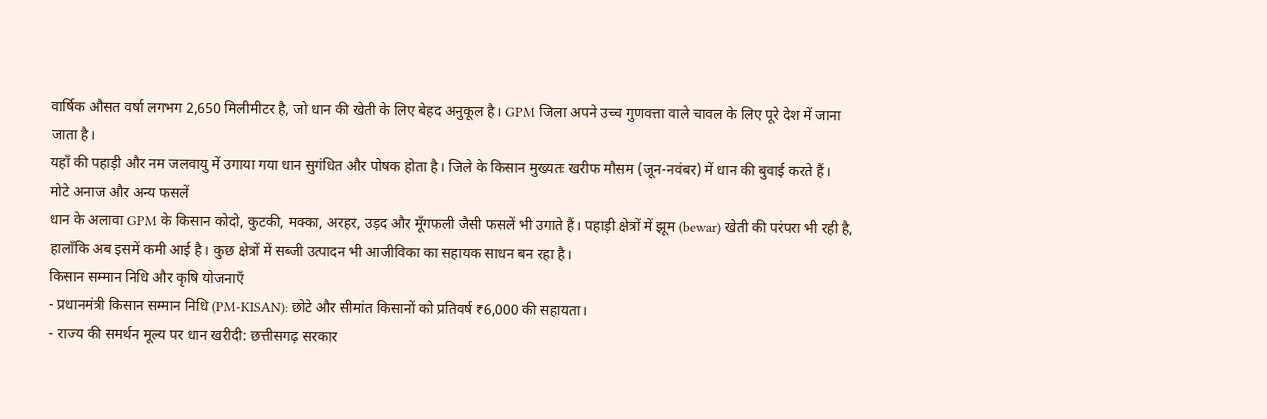वार्षिक औसत वर्षा लगभग 2,650 मिलीमीटर है, जो धान की खेती के लिए बेहद अनुकूल है। GPM जिला अपने उच्च गुणवत्ता वाले चावल के लिए पूरे देश में जाना जाता है।
यहाँ की पहाड़ी और नम जलवायु में उगाया गया धान सुगंधित और पोषक होता है। जिले के किसान मुख्यतः खरीफ मौसम (जून-नवंबर) में धान की बुवाई करते हैं।
मोटे अनाज और अन्य फसलें
धान के अलावा GPM के किसान कोदो, कुटकी, मक्का, अरहर, उड़द और मूँगफली जैसी फसलें भी उगाते हैं। पहाड़ी क्षेत्रों में झूम (bewar) खेती की परंपरा भी रही है, हालाँकि अब इसमें कमी आई है। कुछ क्षेत्रों में सब्जी उत्पादन भी आजीविका का सहायक साधन बन रहा है।
किसान सम्मान निधि और कृषि योजनाएँ
- प्रधानमंत्री किसान सम्मान निधि (PM-KISAN): छोटे और सीमांत किसानों को प्रतिवर्ष ₹6,000 की सहायता।
- राज्य की समर्थन मूल्य पर धान खरीदी: छत्तीसगढ़ सरकार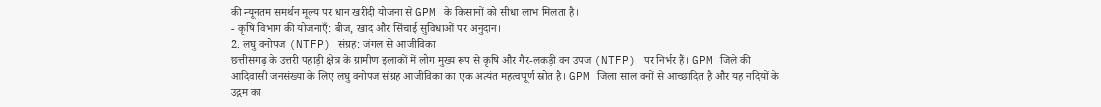की न्यूनतम समर्थन मूल्य पर धान खरीदी योजना से GPM के किसानों को सीधा लाभ मिलता है।
- कृषि विभाग की योजनाएँ: बीज, खाद और सिंचाई सुविधाओं पर अनुदान।
2. लघु वनोपज (NTFP) संग्रह: जंगल से आजीविका
छत्तीसगढ़ के उत्तरी पहाड़ी क्षेत्र के ग्रामीण इलाकों में लोग मुख्य रूप से कृषि और गैर-लकड़ी वन उपज (NTFP) पर निर्भर हैं। GPM जिले की आदिवासी जनसंख्या के लिए लघु वनोपज संग्रह आजीविका का एक अत्यंत महत्वपूर्ण स्रोत है। GPM जिला साल वनों से आच्छादित है और यह नदियों के उद्गम का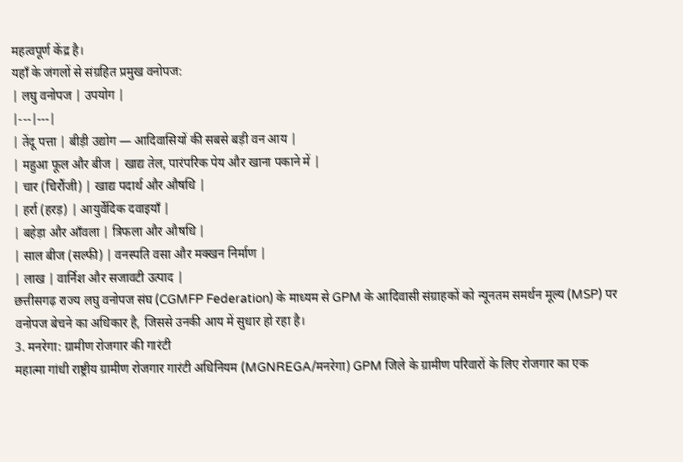महत्वपूर्ण केंद्र है।
यहाँ के जंगलों से संग्रहित प्रमुख वनोपज:
| लघु वनोपज | उपयोग |
|---|---|
| तेंदू पत्ता | बीड़ी उद्योग — आदिवासियों की सबसे बड़ी वन आय |
| महुआ फूल और बीज | खाद्य तेल, पारंपरिक पेय और खाना पकाने में |
| चार (चिरौंजी) | खाद्य पदार्थ और औषधि |
| हर्रा (हरड़) | आयुर्वेदिक दवाइयाँ |
| बहेड़ा और आँवला | त्रिफला और औषधि |
| साल बीज (सल्फी) | वनस्पति वसा और मक्खन निर्माण |
| लाख | वार्निश और सजावटी उत्पाद |
छत्तीसगढ़ राज्य लघु वनोपज संघ (CGMFP Federation) के माध्यम से GPM के आदिवासी संग्राहकों को न्यूनतम समर्थन मूल्य (MSP) पर वनोपज बेचने का अधिकार है, जिससे उनकी आय में सुधार हो रहा है।
3. मनरेगा: ग्रामीण रोजगार की गारंटी
महात्मा गांधी राष्ट्रीय ग्रामीण रोजगार गारंटी अधिनियम (MGNREGA/मनरेगा) GPM जिले के ग्रामीण परिवारों के लिए रोजगार का एक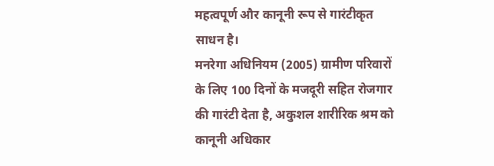महत्वपूर्ण और कानूनी रूप से गारंटीकृत साधन है।
मनरेगा अधिनियम (2005) ग्रामीण परिवारों के लिए 100 दिनों के मजदूरी सहित रोजगार की गारंटी देता है, अकुशल शारीरिक श्रम को कानूनी अधिकार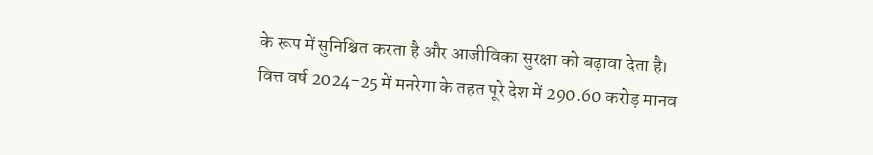के रूप में सुनिश्चित करता है और आजीविका सुरक्षा को बढ़ावा देता है।
वित्त वर्ष 2024-25 में मनरेगा के तहत पूरे देश में 290.60 करोड़ मानव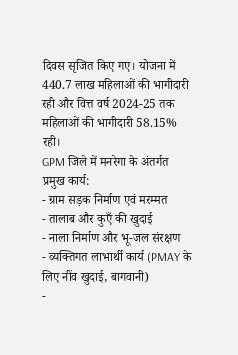दिवस सृजित किए गए। योजना में 440.7 लाख महिलाओं की भागीदारी रही और वित्त वर्ष 2024-25 तक महिलाओं की भागीदारी 58.15% रही।
GPM जिले में मनरेगा के अंतर्गत प्रमुख कार्य:
- ग्राम सड़क निर्माण एवं मरम्मत
- तालाब और कुएँ की खुदाई
- नाला निर्माण और भू-जल संरक्षण
- व्यक्तिगत लाभार्थी कार्य (PMAY के लिए नींव खुदाई, बागवानी)
-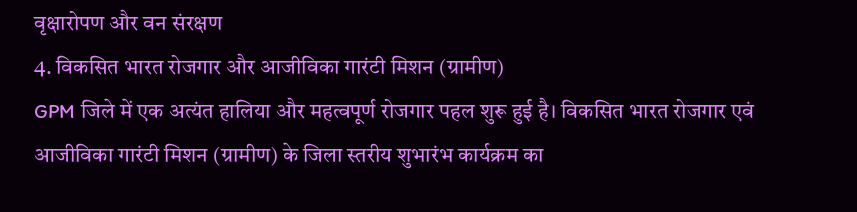वृक्षारोपण और वन संरक्षण
4. विकसित भारत रोजगार और आजीविका गारंटी मिशन (ग्रामीण)
GPM जिले में एक अत्यंत हालिया और महत्वपूर्ण रोजगार पहल शुरू हुई है। विकसित भारत रोजगार एवं आजीविका गारंटी मिशन (ग्रामीण) के जिला स्तरीय शुभारंभ कार्यक्रम का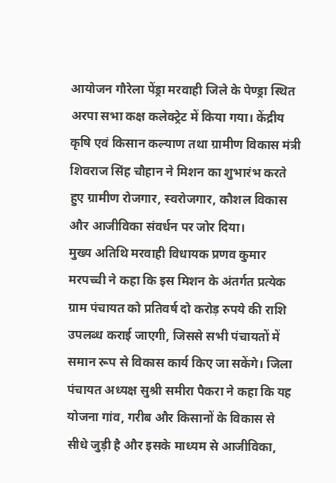आयोजन गौरेला पेंड्रा मरवाही जिले के पेण्ड्रा स्थित अरपा सभा कक्ष कलेक्ट्रेट में किया गया। केंद्रीय कृषि एवं किसान कल्याण तथा ग्रामीण विकास मंत्री शिवराज सिंह चौहान ने मिशन का शुभारंभ करते हुए ग्रामीण रोजगार, स्वरोजगार, कौशल विकास और आजीविका संवर्धन पर जोर दिया।
मुख्य अतिथि मरवाही विधायक प्रणव कुमार मरपच्ची ने कहा कि इस मिशन के अंतर्गत प्रत्येक ग्राम पंचायत को प्रतिवर्ष दो करोड़ रुपये की राशि उपलब्ध कराई जाएगी, जिससे सभी पंचायतों में समान रूप से विकास कार्य किए जा सकेंगे। जिला पंचायत अध्यक्ष सुश्री समीरा पैकरा ने कहा कि यह योजना गांव, गरीब और किसानों के विकास से सीधे जुड़ी है और इसके माध्यम से आजीविका,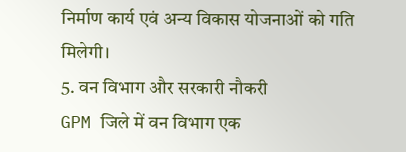निर्माण कार्य एवं अन्य विकास योजनाओं को गति मिलेगी।
5. वन विभाग और सरकारी नौकरी
GPM जिले में वन विभाग एक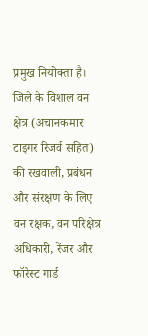प्रमुख नियोक्ता है। जिले के विशाल वन क्षेत्र (अचानकमार टाइगर रिजर्व सहित) की रखवाली, प्रबंधन और संरक्षण के लिए वन रक्षक, वन परिक्षेत्र अधिकारी, रेंजर और फॉरेस्ट गार्ड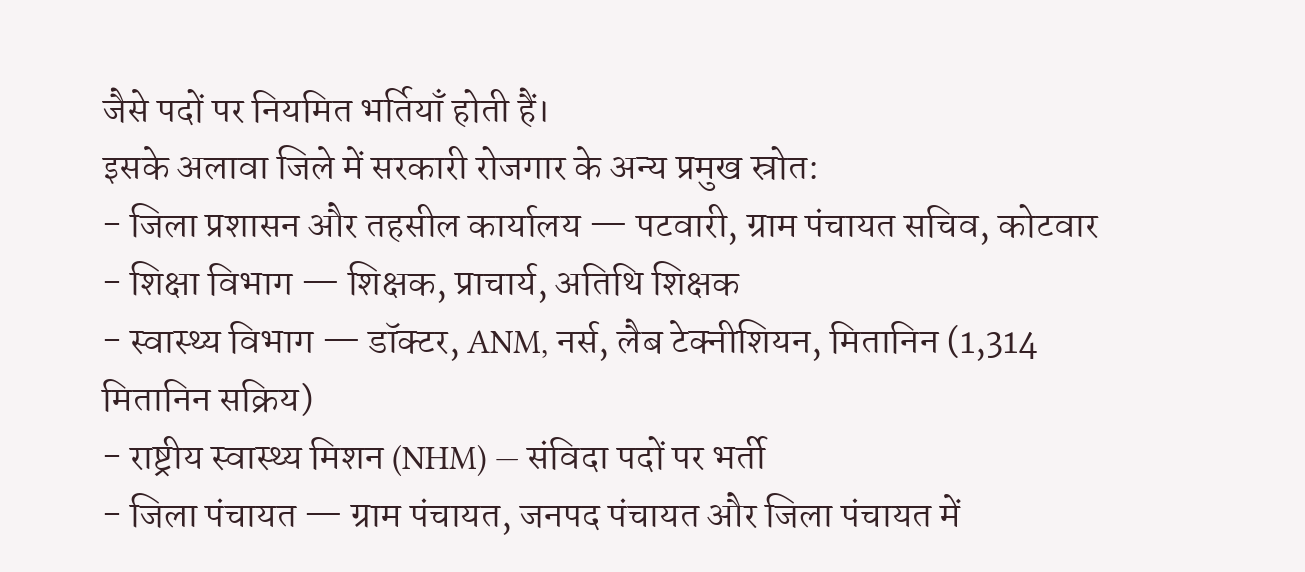जैसे पदों पर नियमित भर्तियाँ होती हैं।
इसके अलावा जिले में सरकारी रोजगार के अन्य प्रमुख स्रोत:
- जिला प्रशासन और तहसील कार्यालय — पटवारी, ग्राम पंचायत सचिव, कोटवार
- शिक्षा विभाग — शिक्षक, प्राचार्य, अतिथि शिक्षक
- स्वास्थ्य विभाग — डॉक्टर, ANM, नर्स, लैब टेक्नीशियन, मितानिन (1,314 मितानिन सक्रिय)
- राष्ट्रीय स्वास्थ्य मिशन (NHM) — संविदा पदों पर भर्ती
- जिला पंचायत — ग्राम पंचायत, जनपद पंचायत और जिला पंचायत में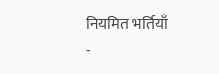नियमित भर्तियाँ
-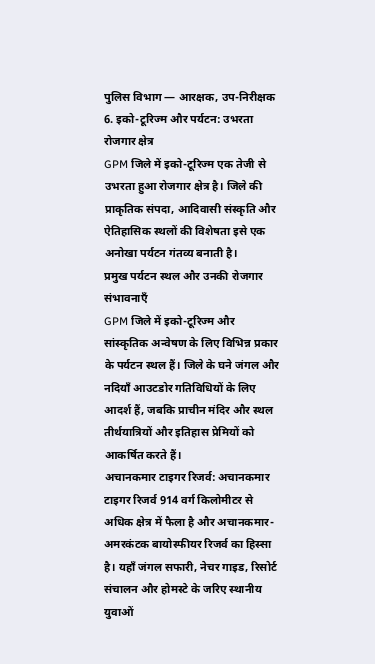पुलिस विभाग — आरक्षक, उप-निरीक्षक
6. इको-टूरिज्म और पर्यटन: उभरता रोजगार क्षेत्र
GPM जिले में इको-टूरिज्म एक तेजी से उभरता हुआ रोजगार क्षेत्र है। जिले की प्राकृतिक संपदा, आदिवासी संस्कृति और ऐतिहासिक स्थलों की विशेषता इसे एक अनोखा पर्यटन गंतव्य बनाती है।
प्रमुख पर्यटन स्थल और उनकी रोजगार संभावनाएँ
GPM जिले में इको-टूरिज्म और सांस्कृतिक अन्वेषण के लिए विभिन्न प्रकार के पर्यटन स्थल हैं। जिले के घने जंगल और नदियाँ आउटडोर गतिविधियों के लिए आदर्श हैं, जबकि प्राचीन मंदिर और स्थल तीर्थयात्रियों और इतिहास प्रेमियों को आकर्षित करते हैं।
अचानकमार टाइगर रिजर्व: अचानकमार टाइगर रिजर्व 914 वर्ग किलोमीटर से अधिक क्षेत्र में फैला है और अचानकमार-अमरकंटक बायोस्फीयर रिजर्व का हिस्सा है। यहाँ जंगल सफारी, नेचर गाइड, रिसोर्ट संचालन और होमस्टे के जरिए स्थानीय युवाओं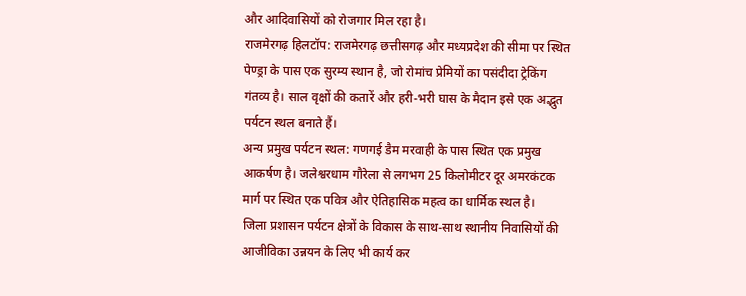और आदिवासियों को रोजगार मिल रहा है।
राजमेरगढ़ हिलटॉप: राजमेरगढ़ छत्तीसगढ़ और मध्यप्रदेश की सीमा पर स्थित पेण्ड्रा के पास एक सुरम्य स्थान है, जो रोमांच प्रेमियों का पसंदीदा ट्रेकिंग गंतव्य है। साल वृक्षों की कतारें और हरी-भरी घास के मैदान इसे एक अद्भुत पर्यटन स्थल बनाते हैं।
अन्य प्रमुख पर्यटन स्थल: गणगई डैम मरवाही के पास स्थित एक प्रमुख आकर्षण है। जलेश्वरधाम गौरेला से लगभग 25 किलोमीटर दूर अमरकंटक मार्ग पर स्थित एक पवित्र और ऐतिहासिक महत्व का धार्मिक स्थल है।
जिला प्रशासन पर्यटन क्षेत्रों के विकास के साथ-साथ स्थानीय निवासियों की आजीविका उन्नयन के लिए भी कार्य कर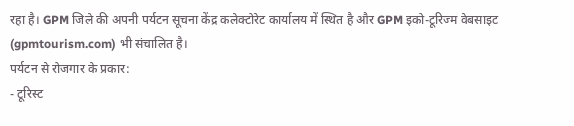रहा है। GPM जिले की अपनी पर्यटन सूचना केंद्र कलेक्टोरेट कार्यालय में स्थित है और GPM इको-टूरिज्म वेबसाइट (gpmtourism.com) भी संचालित है।
पर्यटन से रोजगार के प्रकार:
- टूरिस्ट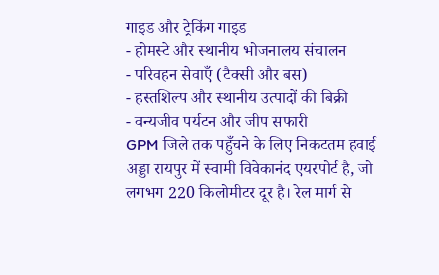गाइड और ट्रेकिंग गाइड
- होमस्टे और स्थानीय भोजनालय संचालन
- परिवहन सेवाएँ (टैक्सी और बस)
- हस्तशिल्प और स्थानीय उत्पादों की बिक्री
- वन्यजीव पर्यटन और जीप सफारी
GPM जिले तक पहुँचने के लिए निकटतम हवाई अड्डा रायपुर में स्वामी विवेकानंद एयरपोर्ट है, जो लगभग 220 किलोमीटर दूर है। रेल मार्ग से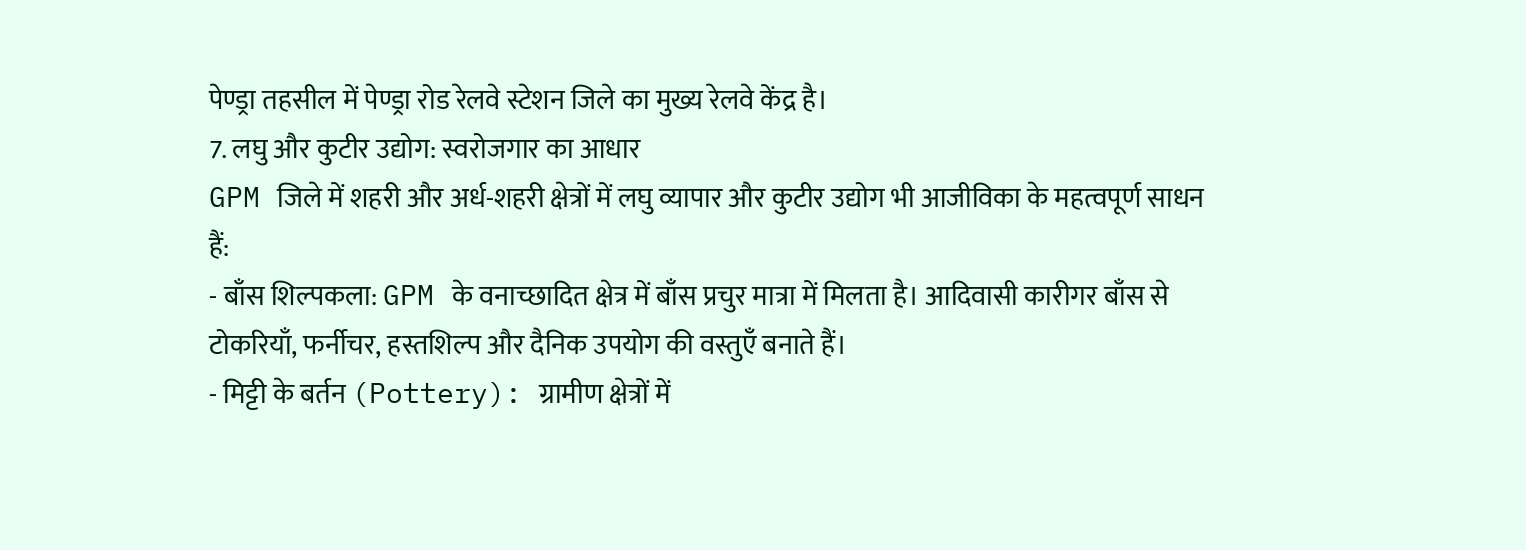पेण्ड्रा तहसील में पेण्ड्रा रोड रेलवे स्टेशन जिले का मुख्य रेलवे केंद्र है।
7. लघु और कुटीर उद्योग: स्वरोजगार का आधार
GPM जिले में शहरी और अर्ध-शहरी क्षेत्रों में लघु व्यापार और कुटीर उद्योग भी आजीविका के महत्वपूर्ण साधन हैं:
- बाँस शिल्पकला: GPM के वनाच्छादित क्षेत्र में बाँस प्रचुर मात्रा में मिलता है। आदिवासी कारीगर बाँस से टोकरियाँ, फर्नीचर, हस्तशिल्प और दैनिक उपयोग की वस्तुएँ बनाते हैं।
- मिट्टी के बर्तन (Pottery): ग्रामीण क्षेत्रों में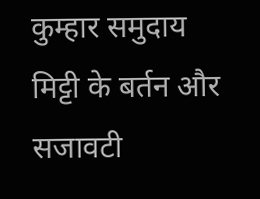कुम्हार समुदाय मिट्टी के बर्तन और सजावटी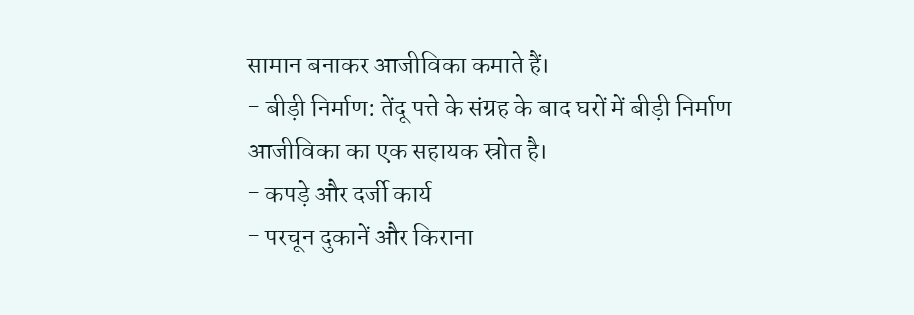सामान बनाकर आजीविका कमाते हैं।
- बीड़ी निर्माण: तेंदू पत्ते के संग्रह के बाद घरों में बीड़ी निर्माण आजीविका का एक सहायक स्रोत है।
- कपड़े और दर्जी कार्य
- परचून दुकानें और किराना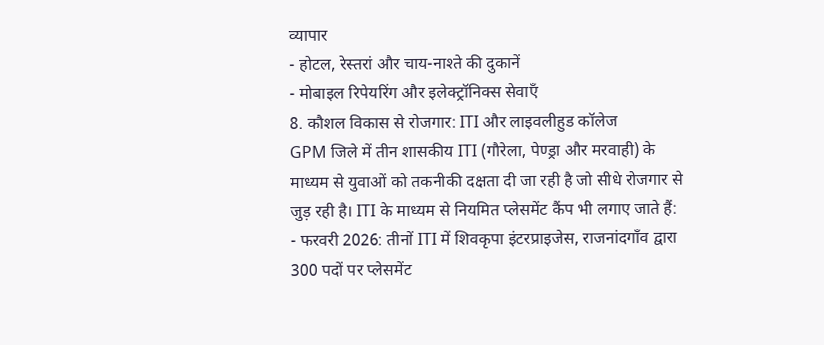व्यापार
- होटल, रेस्तरां और चाय-नाश्ते की दुकानें
- मोबाइल रिपेयरिंग और इलेक्ट्रॉनिक्स सेवाएँ
8. कौशल विकास से रोजगार: ITI और लाइवलीहुड कॉलेज
GPM जिले में तीन शासकीय ITI (गौरेला, पेण्ड्रा और मरवाही) के माध्यम से युवाओं को तकनीकी दक्षता दी जा रही है जो सीधे रोजगार से जुड़ रही है। ITI के माध्यम से नियमित प्लेसमेंट कैंप भी लगाए जाते हैं:
- फरवरी 2026: तीनों ITI में शिवकृपा इंटरप्राइजेस, राजनांदगाँव द्वारा 300 पदों पर प्लेसमेंट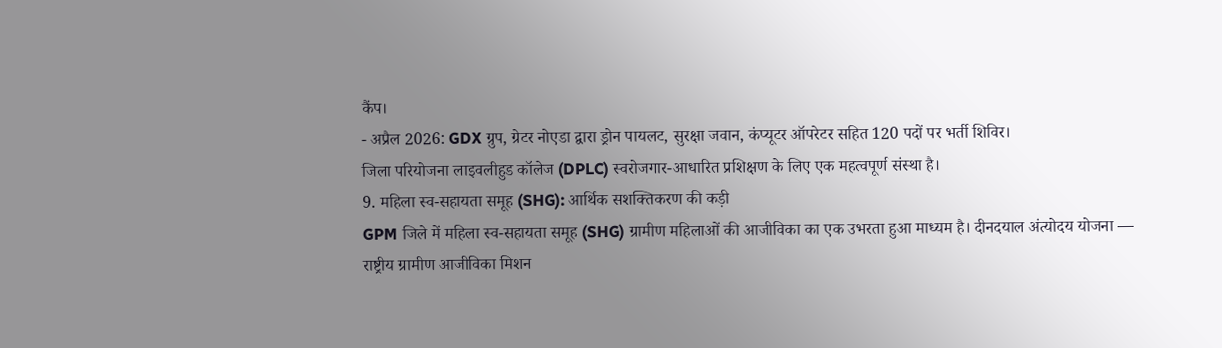कैंप।
- अप्रैल 2026: GDX ग्रुप, ग्रेटर नोएडा द्वारा ड्रोन पायलट, सुरक्षा जवान, कंप्यूटर ऑपरेटर सहित 120 पदों पर भर्ती शिविर।
जिला परियोजना लाइवलीहुड कॉलेज (DPLC) स्वरोजगार-आधारित प्रशिक्षण के लिए एक महत्वपूर्ण संस्था है।
9. महिला स्व-सहायता समूह (SHG): आर्थिक सशक्तिकरण की कड़ी
GPM जिले में महिला स्व-सहायता समूह (SHG) ग्रामीण महिलाओं की आजीविका का एक उभरता हुआ माध्यम है। दीनदयाल अंत्योदय योजना — राष्ट्रीय ग्रामीण आजीविका मिशन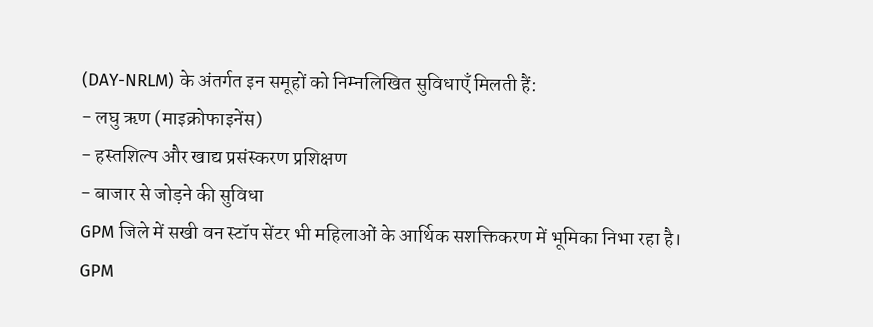(DAY-NRLM) के अंतर्गत इन समूहों को निम्नलिखित सुविधाएँ मिलती हैं:
- लघु ऋण (माइक्रोफाइनेंस)
- हस्तशिल्प और खाद्य प्रसंस्करण प्रशिक्षण
- बाजार से जोड़ने की सुविधा
GPM जिले में सखी वन स्टॉप सेंटर भी महिलाओं के आर्थिक सशक्तिकरण में भूमिका निभा रहा है।
GPM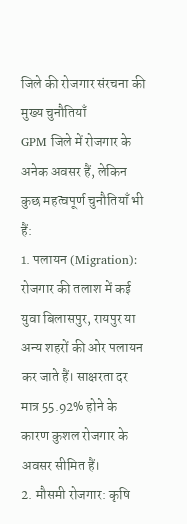जिले की रोजगार संरचना की मुख्य चुनौतियाँ
GPM जिले में रोजगार के अनेक अवसर हैं, लेकिन कुछ महत्वपूर्ण चुनौतियाँ भी हैं:
1. पलायन (Migration): रोजगार की तलाश में कई युवा बिलासपुर, रायपुर या अन्य शहरों की ओर पलायन कर जाते हैं। साक्षरता दर मात्र 55.92% होने के कारण कुशल रोजगार के अवसर सीमित हैं।
2. मौसमी रोजगार: कृषि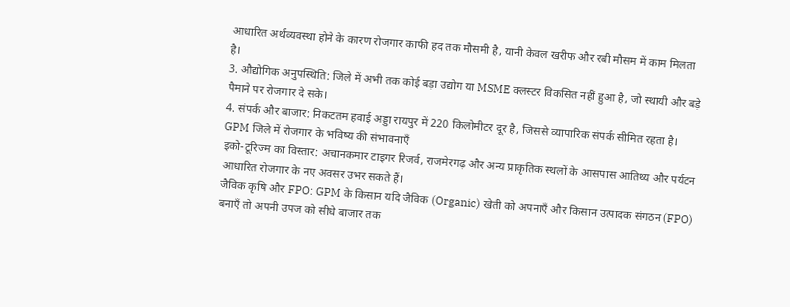आधारित अर्थव्यवस्था होने के कारण रोजगार काफी हद तक मौसमी है, यानी केवल खरीफ और रबी मौसम में काम मिलता है।
3. औद्योगिक अनुपस्थिति: जिले में अभी तक कोई बड़ा उद्योग या MSME क्लस्टर विकसित नहीं हुआ है, जो स्थायी और बड़े पैमाने पर रोजगार दे सके।
4. संपर्क और बाजार: निकटतम हवाई अड्डा रायपुर में 220 किलोमीटर दूर है, जिससे व्यापारिक संपर्क सीमित रहता है।
GPM जिले में रोजगार के भविष्य की संभावनाएँ
इको-टूरिज्म का विस्तार: अचानकमार टाइगर रिजर्व, राजमेरगढ़ और अन्य प्राकृतिक स्थलों के आसपास आतिथ्य और पर्यटन आधारित रोजगार के नए अवसर उभर सकते हैं।
जैविक कृषि और FPO: GPM के किसान यदि जैविक (Organic) खेती को अपनाएँ और किसान उत्पादक संगठन (FPO) बनाएँ तो अपनी उपज को सीधे बाजार तक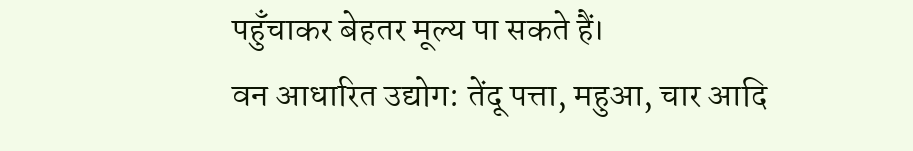पहुँचाकर बेहतर मूल्य पा सकते हैं।
वन आधारित उद्योग: तेंदू पत्ता, महुआ, चार आदि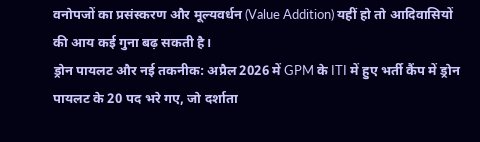वनोपजों का प्रसंस्करण और मूल्यवर्धन (Value Addition) यहीं हो तो आदिवासियों की आय कई गुना बढ़ सकती है।
ड्रोन पायलट और नई तकनीक: अप्रैल 2026 में GPM के ITI में हुए भर्ती कैंप में ड्रोन पायलट के 20 पद भरे गए, जो दर्शाता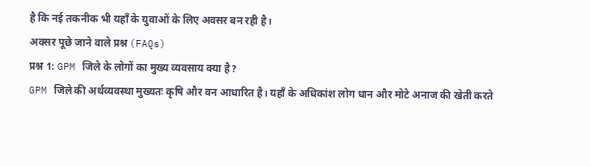है कि नई तकनीक भी यहाँ के युवाओं के लिए अवसर बन रही है।
अक्सर पूछे जाने वाले प्रश्न (FAQs)
प्रश्न 1: GPM जिले के लोगों का मुख्य व्यवसाय क्या है?
GPM जिले की अर्थव्यवस्था मुख्यतः कृषि और वन आधारित है। यहाँ के अधिकांश लोग धान और मोटे अनाज की खेती करते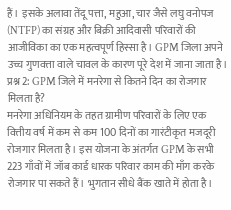हैं। इसके अलावा तेंदू पत्ता, महुआ, चार जैसे लघु वनोपज (NTFP) का संग्रह और बिक्री आदिवासी परिवारों की आजीविका का एक महत्वपूर्ण हिस्सा है। GPM जिला अपने उच्च गुणवत्ता वाले चावल के कारण पूरे देश में जाना जाता है।
प्रश्न 2: GPM जिले में मनरेगा से कितने दिन का रोजगार मिलता है?
मनरेगा अधिनियम के तहत ग्रामीण परिवारों के लिए एक वित्तीय वर्ष में कम से कम 100 दिनों का गारंटीकृत मजदूरी रोजगार मिलता है। इस योजना के अंतर्गत GPM के सभी 223 गाँवों में जॉब कार्ड धारक परिवार काम की माँग करके रोजगार पा सकते हैं। भुगतान सीधे बैंक खाते में होता है।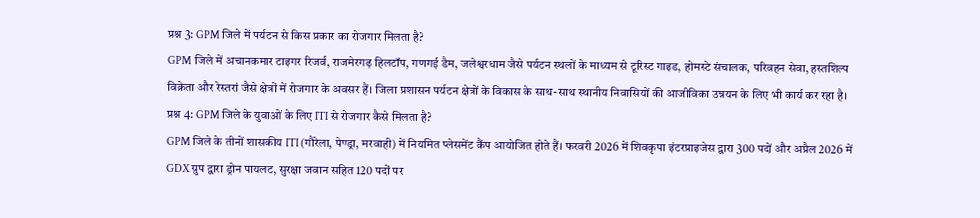प्रश्न 3: GPM जिले में पर्यटन से किस प्रकार का रोजगार मिलता है?
GPM जिले में अचानकमार टाइगर रिजर्व, राजमेरगढ़ हिलटॉप, गणगई डैम, जलेश्वरधाम जैसे पर्यटन स्थलों के माध्यम से टूरिस्ट गाइड, होमस्टे संचालक, परिवहन सेवा, हस्तशिल्प विक्रेता और रेस्तरां जैसे क्षेत्रों में रोजगार के अवसर हैं। जिला प्रशासन पर्यटन क्षेत्रों के विकास के साथ-साथ स्थानीय निवासियों की आजीविका उन्नयन के लिए भी कार्य कर रहा है।
प्रश्न 4: GPM जिले के युवाओं के लिए ITI से रोजगार कैसे मिलता है?
GPM जिले के तीनों शासकीय ITI (गौरेला, पेण्ड्रा, मरवाही) में नियमित प्लेसमेंट कैंप आयोजित होते हैं। फरवरी 2026 में शिवकृपा इंटरप्राइजेस द्वारा 300 पदों और अप्रैल 2026 में GDX ग्रुप द्वारा ड्रोन पायलट, सुरक्षा जवान सहित 120 पदों पर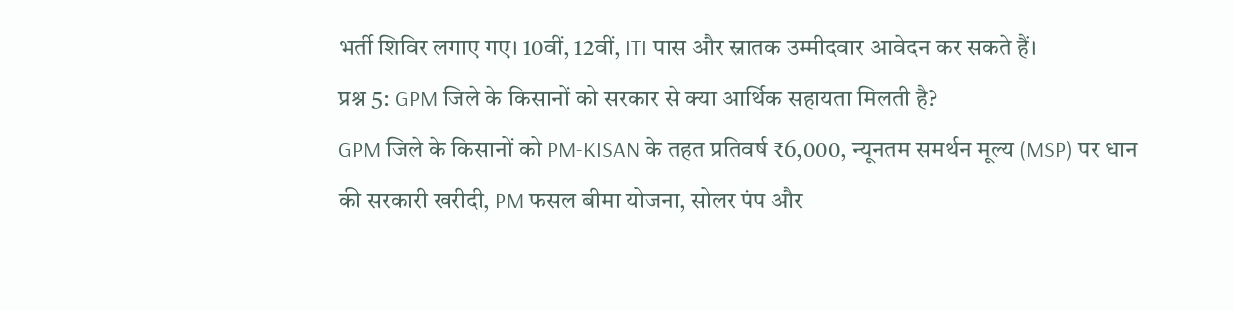भर्ती शिविर लगाए गए। 10वीं, 12वीं, ITI पास और स्नातक उम्मीदवार आवेदन कर सकते हैं।
प्रश्न 5: GPM जिले के किसानों को सरकार से क्या आर्थिक सहायता मिलती है?
GPM जिले के किसानों को PM-KISAN के तहत प्रतिवर्ष ₹6,000, न्यूनतम समर्थन मूल्य (MSP) पर धान की सरकारी खरीदी, PM फसल बीमा योजना, सोलर पंप और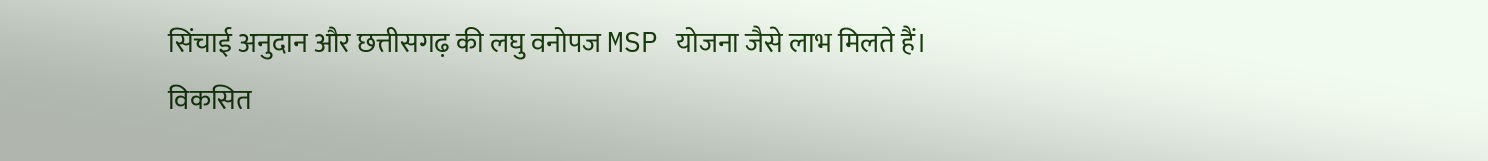सिंचाई अनुदान और छत्तीसगढ़ की लघु वनोपज MSP योजना जैसे लाभ मिलते हैं। विकसित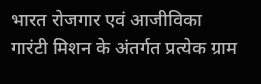भारत रोजगार एवं आजीविका गारंटी मिशन के अंतर्गत प्रत्येक ग्राम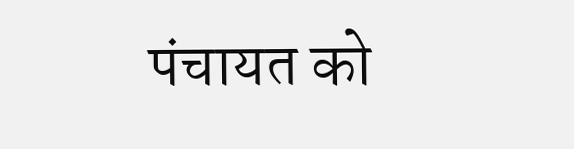पंचायत को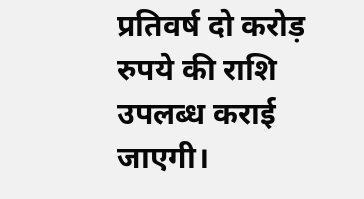प्रतिवर्ष दो करोड़ रुपये की राशि उपलब्ध कराई जाएगी।